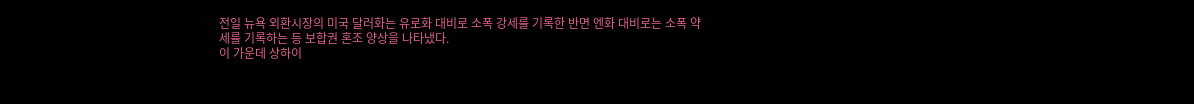전일 뉴욕 외환시장의 미국 달러화는 유로화 대비로 소폭 강세를 기록한 반면 엔화 대비로는 소폭 약세를 기록하는 등 보합권 혼조 양상을 나타냈다.
이 가운데 상하이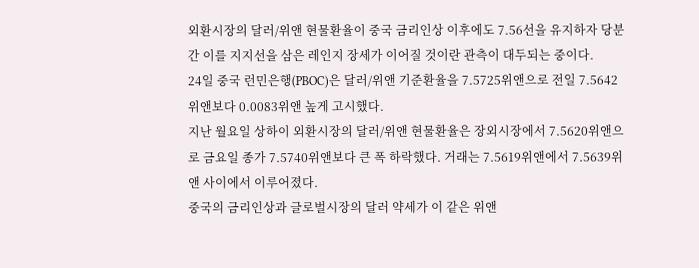외환시장의 달러/위앤 현물환율이 중국 금리인상 이후에도 7.56선을 유지하자 당분간 이를 지지선을 삼은 레인지 장세가 이어질 것이란 관측이 대두되는 중이다.
24일 중국 런민은행(PBOC)은 달러/위앤 기준환율을 7.5725위앤으로 전일 7.5642위앤보다 0.0083위앤 높게 고시했다.
지난 월요일 상하이 외환시장의 달러/위앤 현물환율은 장외시장에서 7.5620위앤으로 금요일 종가 7.5740위앤보다 큰 폭 하락했다. 거래는 7.5619위앤에서 7.5639위앤 사이에서 이루어졌다.
중국의 금리인상과 글로벌시장의 달러 약세가 이 같은 위앤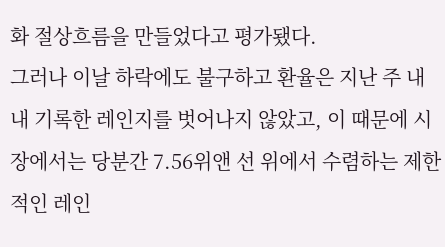화 절상흐름을 만들었다고 평가됐다.
그러나 이날 하락에도 불구하고 환율은 지난 주 내내 기록한 레인지를 벗어나지 않았고, 이 때문에 시장에서는 당분간 7.56위앤 선 위에서 수렴하는 제한적인 레인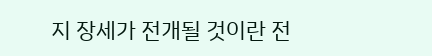지 장세가 전개될 것이란 전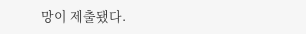망이 제출됐다.